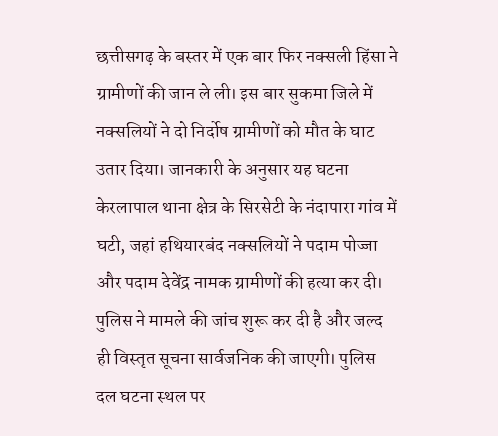छत्तीसगढ़ के बस्तर में एक बार फिर नक्सली हिंसा ने ग्रामीणों की जान ले ली। इस बार सुकमा जिले में नक्सलियों ने दो निर्दोष ग्रामीणों को मौत के घाट उतार दिया। जानकारी के अनुसार यह घटना केरलापाल थाना क्षेत्र के सिरसेटी के नंदापारा गांव में घटी, जहां हथियारबंद नक्सलियों ने पदाम पोज्जा और पदाम देवेंद्र नामक ग्रामीणों की हत्या कर दी।
पुलिस ने मामले की जांच शुरू कर दी है और जल्द ही विस्तृत सूचना सार्वजनिक की जाएगी। पुलिस दल घटना स्थल पर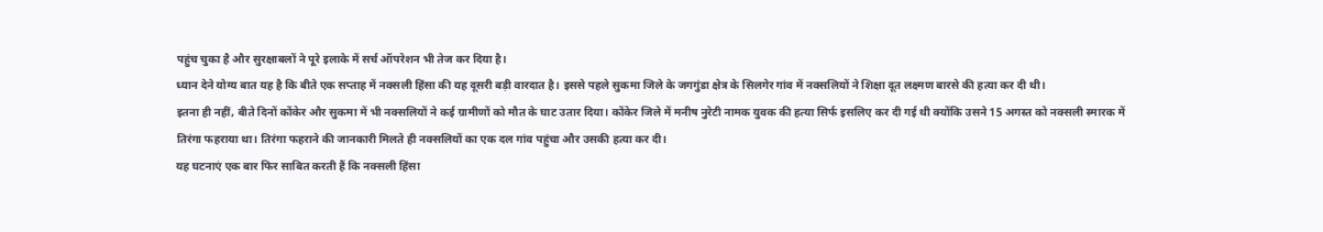पहुंच चुका है और सुरक्षाबलों ने पूरे इलाके में सर्च ऑपरेशन भी तेज कर दिया है।
ध्यान देने योग्य बात यह है कि बीते एक सप्ताह में नक्सली हिंसा की यह दूसरी बड़ी वारदात है। इससे पहले सुकमा जिले के जगगुंडा क्षेत्र के सिलगेर गांव में नक्सलियों ने शिक्षा दूत लक्ष्मण बारसे की हत्या कर दी थी।
इतना ही नहीं, बीते दिनों कोंकेर और सुकमा में भी नक्सलियों ने कई ग्रामीणों को मौत के घाट उतार दिया। कोंकेर जिले में मनीष नुरेटी नामक युवक की हत्या सिर्फ इसलिए कर दी गई थी क्योंकि उसने 15 अगस्त को नक्सली स्मारक में तिरंगा फहराया था। तिरंगा फहराने की जानकारी मिलते ही नक्सलियों का एक दल गांव पहुंचा और उसकी हत्या कर दी।
यह घटनाएं एक बार फिर साबित करती हैं कि नक्सली हिंसा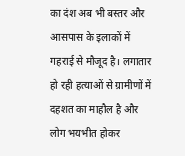का दंश अब भी बस्तर और आसपास के इलाकों में गहराई से मौजूद है। लगातार हो रही हत्याओं से ग्रामीणों में दहशत का माहौल है और लोग भयभीत होकर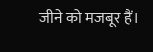जीने को मजबूर हैं।